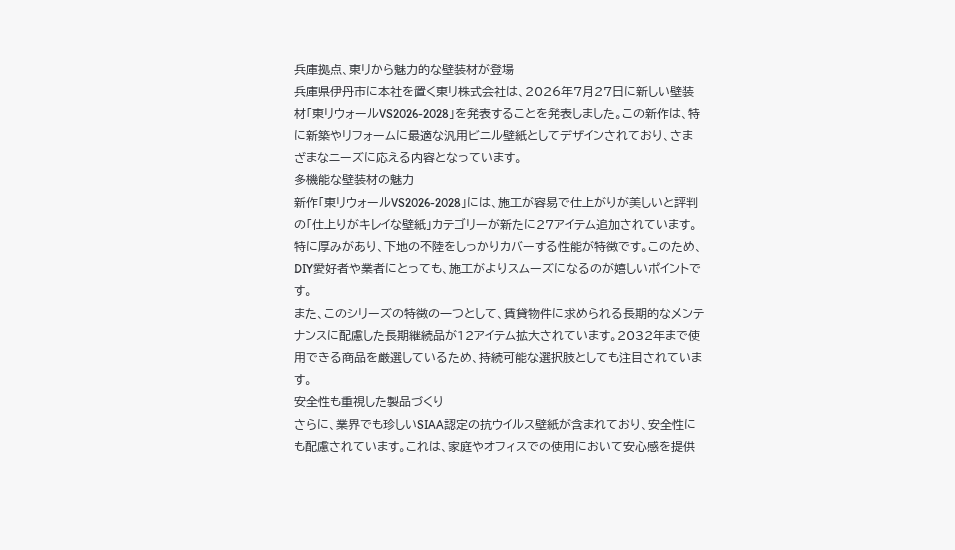兵庫拠点、東リから魅力的な壁装材が登場
兵庫県伊丹市に本社を置く東リ株式会社は、2026年7月27日に新しい壁装材「東リウォールVS2026-2028」を発表することを発表しました。この新作は、特に新築やリフォームに最適な汎用ビニル壁紙としてデザインされており、さまざまなニーズに応える内容となっています。
多機能な壁装材の魅力
新作「東リウォールVS2026-2028」には、施工が容易で仕上がりが美しいと評判の「仕上りがキレイな壁紙」カテゴリーが新たに27アイテム追加されています。特に厚みがあり、下地の不陸をしっかりカバーする性能が特徴です。このため、DIY愛好者や業者にとっても、施工がよりスムーズになるのが嬉しいポイントです。
また、このシリーズの特徴の一つとして、賃貸物件に求められる長期的なメンテナンスに配慮した長期継続品が12アイテム拡大されています。2032年まで使用できる商品を厳選しているため、持続可能な選択肢としても注目されています。
安全性も重視した製品づくり
さらに、業界でも珍しいSIAA認定の抗ウイルス壁紙が含まれており、安全性にも配慮されています。これは、家庭やオフィスでの使用において安心感を提供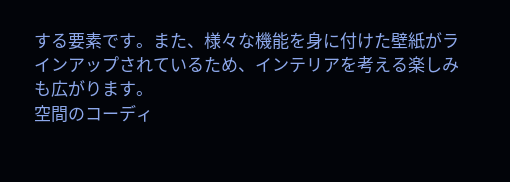する要素です。また、様々な機能を身に付けた壁紙がラインアップされているため、インテリアを考える楽しみも広がります。
空間のコーディ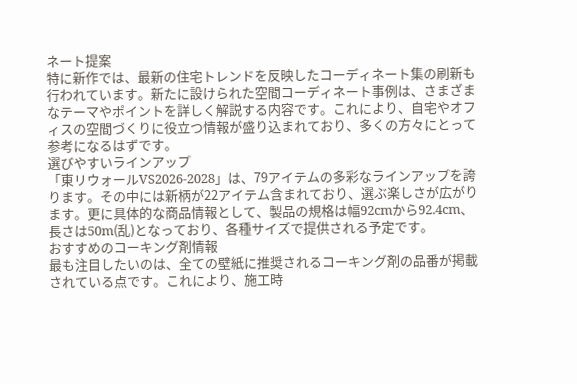ネート提案
特に新作では、最新の住宅トレンドを反映したコーディネート集の刷新も行われています。新たに設けられた空間コーディネート事例は、さまざまなテーマやポイントを詳しく解説する内容です。これにより、自宅やオフィスの空間づくりに役立つ情報が盛り込まれており、多くの方々にとって参考になるはずです。
選びやすいラインアップ
「東リウォールVS2026-2028」は、79アイテムの多彩なラインアップを誇ります。その中には新柄が22アイテム含まれており、選ぶ楽しさが広がります。更に具体的な商品情報として、製品の規格は幅92cmから92.4cm、長さは50m(乱)となっており、各種サイズで提供される予定です。
おすすめのコーキング剤情報
最も注目したいのは、全ての壁紙に推奨されるコーキング剤の品番が掲載されている点です。これにより、施工時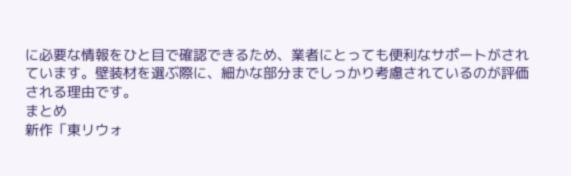に必要な情報をひと目で確認できるため、業者にとっても便利なサポートがされています。壁装材を選ぶ際に、細かな部分までしっかり考慮されているのが評価される理由です。
まとめ
新作「東リウォ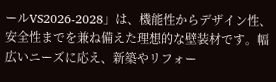ールVS2026-2028」は、機能性からデザイン性、安全性までを兼ね備えた理想的な壁装材です。幅広いニーズに応え、新築やリフォー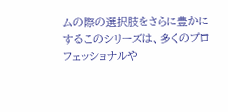ムの際の選択肢をさらに豊かにするこのシリーズは、多くのプロフェッショナルや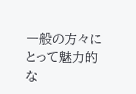一般の方々にとって魅力的な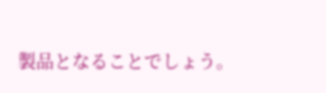製品となることでしょう。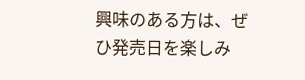興味のある方は、ぜひ発売日を楽しみ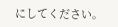にしてください。